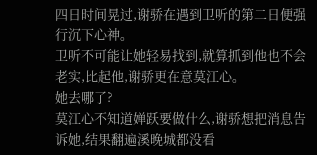四日时间晃过,谢骄在遇到卫听的第二日便强行沉下心神。
卫听不可能让她轻易找到,就算抓到他也不会老实,比起他,谢骄更在意莫江心。
她去哪了?
莫江心不知道婵跃要做什么,谢骄想把消息告诉她,结果翻遍溪晚城都没看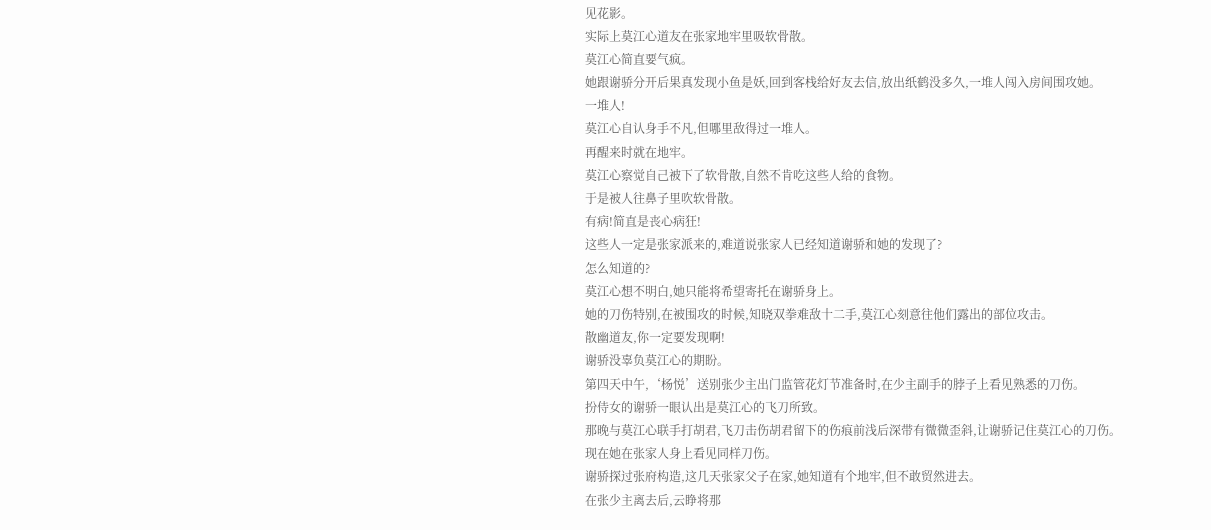见花影。
实际上莫江心道友在张家地牢里吸软骨散。
莫江心简直要气疯。
她跟谢骄分开后果真发现小鱼是妖,回到客栈给好友去信,放出纸鹤没多久,一堆人闯入房间围攻她。
一堆人!
莫江心自认身手不凡,但哪里敌得过一堆人。
再醒来时就在地牢。
莫江心察觉自己被下了软骨散,自然不肯吃这些人给的食物。
于是被人往鼻子里吹软骨散。
有病!简直是丧心病狂!
这些人一定是张家派来的,难道说张家人已经知道谢骄和她的发现了?
怎么知道的?
莫江心想不明白,她只能将希望寄托在谢骄身上。
她的刀伤特别,在被围攻的时候,知晓双拳难敌十二手,莫江心刻意往他们露出的部位攻击。
散幽道友,你一定要发现啊!
谢骄没辜负莫江心的期盼。
第四天中午,‘杨悦’送别张少主出门监管花灯节准备时,在少主副手的脖子上看见熟悉的刀伤。
扮侍女的谢骄一眼认出是莫江心的飞刀所致。
那晚与莫江心联手打胡君,飞刀击伤胡君留下的伤痕前浅后深带有微微歪斜,让谢骄记住莫江心的刀伤。
现在她在张家人身上看见同样刀伤。
谢骄探过张府构造,这几天张家父子在家,她知道有个地牢,但不敢贸然进去。
在张少主离去后,云睁将那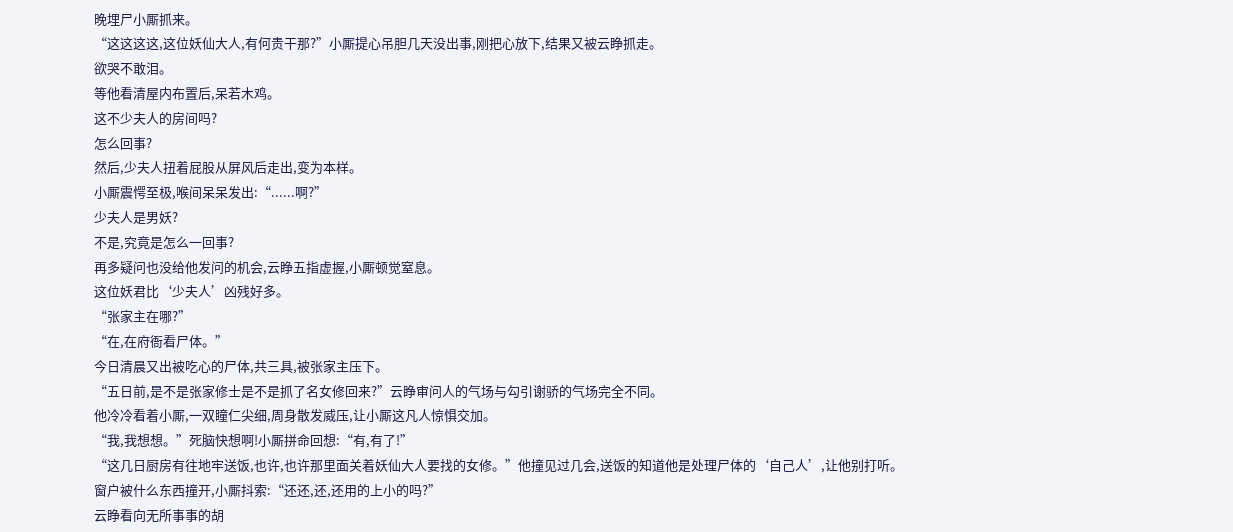晚埋尸小厮抓来。
“这这这这,这位妖仙大人,有何贵干那?”小厮提心吊胆几天没出事,刚把心放下,结果又被云睁抓走。
欲哭不敢泪。
等他看清屋内布置后,呆若木鸡。
这不少夫人的房间吗?
怎么回事?
然后,少夫人扭着屁股从屏风后走出,变为本样。
小厮震愕至极,喉间呆呆发出:“......啊?”
少夫人是男妖?
不是,究竟是怎么一回事?
再多疑问也没给他发问的机会,云睁五指虚握,小厮顿觉窒息。
这位妖君比‘少夫人’凶残好多。
“张家主在哪?”
“在,在府衙看尸体。”
今日清晨又出被吃心的尸体,共三具,被张家主压下。
“五日前,是不是张家修士是不是抓了名女修回来?”云睁审问人的气场与勾引谢骄的气场完全不同。
他冷冷看着小厮,一双瞳仁尖细,周身散发威压,让小厮这凡人惊惧交加。
“我,我想想。”死脑快想啊!小厮拼命回想:“有,有了!”
“这几日厨房有往地牢送饭,也许,也许那里面关着妖仙大人要找的女修。”他撞见过几会,送饭的知道他是处理尸体的‘自己人’,让他别打听。
窗户被什么东西撞开,小厮抖索:“还还,还,还用的上小的吗?”
云睁看向无所事事的胡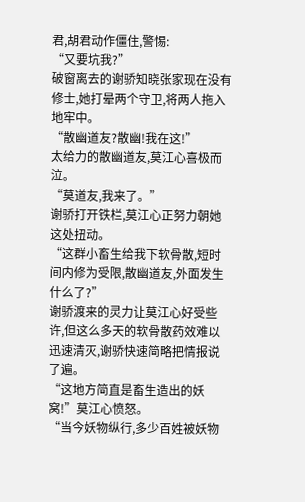君,胡君动作僵住,警惕:
“又要坑我?”
破窗离去的谢骄知晓张家现在没有修士,她打晕两个守卫,将两人拖入地牢中。
“散幽道友?散幽!我在这!”
太给力的散幽道友,莫江心喜极而泣。
“莫道友,我来了。”
谢骄打开铁栏,莫江心正努力朝她这处扭动。
“这群小畜生给我下软骨散,短时间内修为受限,散幽道友,外面发生什么了?”
谢骄渡来的灵力让莫江心好受些许,但这么多天的软骨散药效难以迅速清灭,谢骄快速简略把情报说了遍。
“这地方简直是畜生造出的妖窝!”莫江心愤怒。
“当今妖物纵行,多少百姓被妖物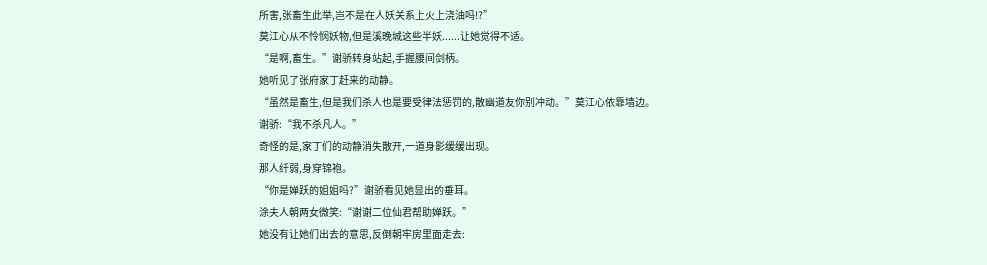所害,张畜生此举,岂不是在人妖关系上火上浇油吗!?”
莫江心从不怜悯妖物,但是溪晚城这些半妖......让她觉得不适。
“是啊,畜生。”谢骄转身站起,手握腰间剑柄。
她听见了张府家丁赶来的动静。
“虽然是畜生,但是我们杀人也是要受律法惩罚的,散幽道友你别冲动。”莫江心依靠墙边。
谢骄:“我不杀凡人。”
奇怪的是,家丁们的动静消失散开,一道身影缓缓出现。
那人纤弱,身穿锦袍。
“你是婵跃的姐姐吗?”谢骄看见她显出的垂耳。
涂夫人朝两女微笑:“谢谢二位仙君帮助婵跃。”
她没有让她们出去的意思,反倒朝牢房里面走去: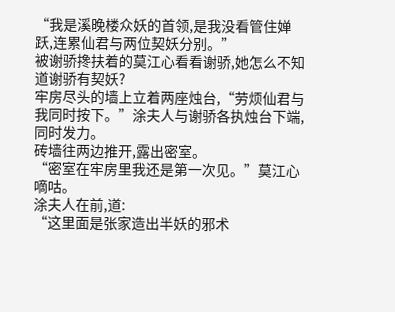“我是溪晚楼众妖的首领,是我没看管住婵跃,连累仙君与两位契妖分别。”
被谢骄搀扶着的莫江心看看谢骄,她怎么不知道谢骄有契妖?
牢房尽头的墙上立着两座烛台,“劳烦仙君与我同时按下。”涂夫人与谢骄各执烛台下端,同时发力。
砖墙往两边推开,露出密室。
“密室在牢房里我还是第一次见。”莫江心嘀咕。
涂夫人在前,道:
“这里面是张家造出半妖的邪术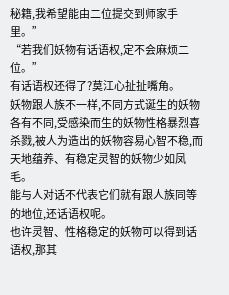秘籍,我希望能由二位提交到师家手里。”
“若我们妖物有话语权,定不会麻烦二位。”
有话语权还得了?莫江心扯扯嘴角。
妖物跟人族不一样,不同方式诞生的妖物各有不同,受感染而生的妖物性格暴烈喜杀戮,被人为造出的妖物容易心智不稳,而天地蕴养、有稳定灵智的妖物少如凤毛。
能与人对话不代表它们就有跟人族同等的地位,还话语权呢。
也许灵智、性格稳定的妖物可以得到话语权,那其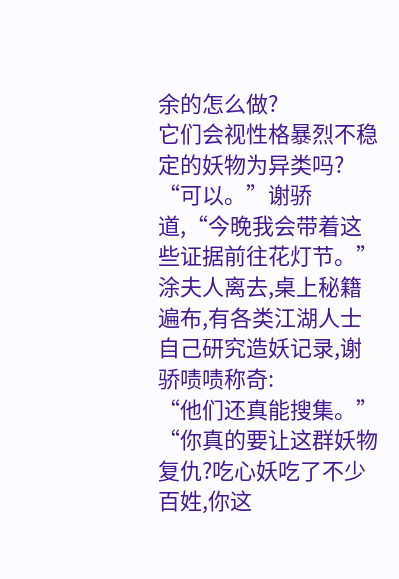余的怎么做?
它们会视性格暴烈不稳定的妖物为异类吗?
“可以。”谢骄道,“今晚我会带着这些证据前往花灯节。”
涂夫人离去,桌上秘籍遍布,有各类江湖人士自己研究造妖记录,谢骄啧啧称奇:
“他们还真能搜集。”
“你真的要让这群妖物复仇?吃心妖吃了不少百姓,你这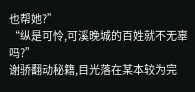也帮她?”
“纵是可怜,可溪晚城的百姓就不无辜吗?”
谢骄翻动秘籍,目光落在某本较为完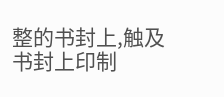整的书封上,触及书封上印制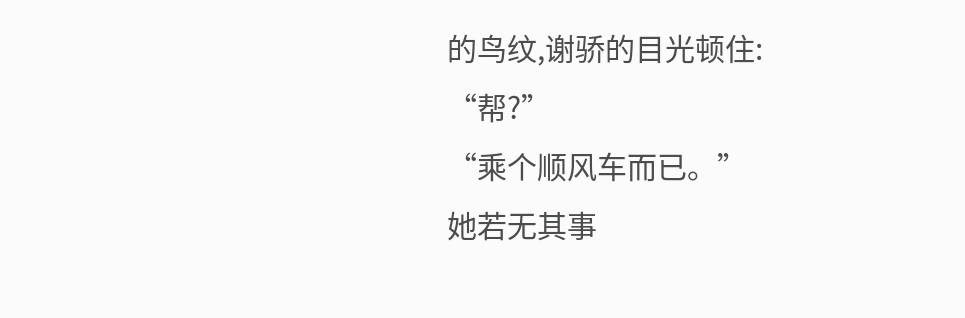的鸟纹,谢骄的目光顿住:
“帮?”
“乘个顺风车而已。”
她若无其事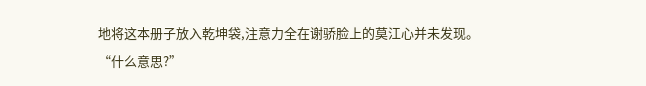地将这本册子放入乾坤袋,注意力全在谢骄脸上的莫江心并未发现。
“什么意思?”